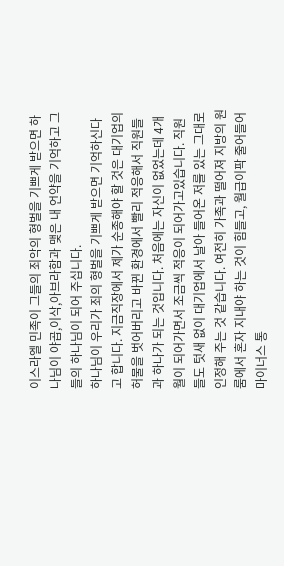이스라엘 민족이 그들의 죄악의 형벌을 기쁘게 받으면 하나님이 야곱,이삭,아브라함과 맺은 내 언약을 기억하고 그들의 하나님이 되어 주십니다.
하나님이 우리가 죄의 형벌을 기쁘게 받으면 기억하신다고 합니다. 지금직장에서 제가 순종해야 할 것은 대기업의 허물을 벗어버리고 바뀐 환경에서 빨리 적응해서 직원들과 하나가 되는 것입니다. 처음에는 자신이 없었는데 4개월이 되어가면서 조금씩 적응이 되어가고있습니다. 직원들도 텃새 없이 대기업에서 날아 들어온 저를 있는 그대로 인정해 주는 것 같습니다. 여전히 가족과 떨어져 지방의 원룸에서 혼자 지내야 하는 것이 힘들고, 월급이팍 줄어들어 마이너스 통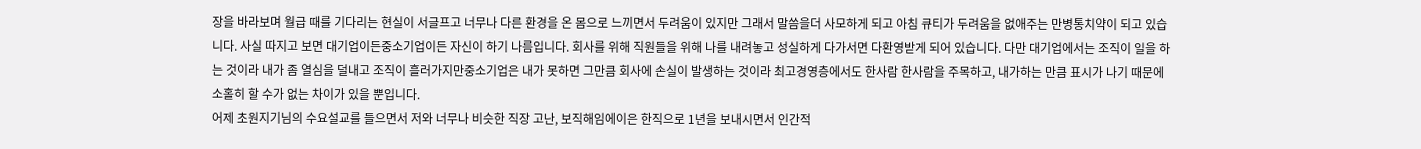장을 바라보며 월급 때를 기다리는 현실이 서글프고 너무나 다른 환경을 온 몸으로 느끼면서 두려움이 있지만 그래서 말씀을더 사모하게 되고 아침 큐티가 두려움을 없애주는 만병통치약이 되고 있습니다. 사실 따지고 보면 대기업이든중소기업이든 자신이 하기 나름입니다. 회사를 위해 직원들을 위해 나를 내려놓고 성실하게 다가서면 다환영받게 되어 있습니다. 다만 대기업에서는 조직이 일을 하는 것이라 내가 좀 열심을 덜내고 조직이 흘러가지만중소기업은 내가 못하면 그만큼 회사에 손실이 발생하는 것이라 최고경영층에서도 한사람 한사람을 주목하고, 내가하는 만큼 표시가 나기 때문에 소홀히 할 수가 없는 차이가 있을 뿐입니다.
어제 초원지기님의 수요설교를 들으면서 저와 너무나 비슷한 직장 고난, 보직해임에이은 한직으로 1년을 보내시면서 인간적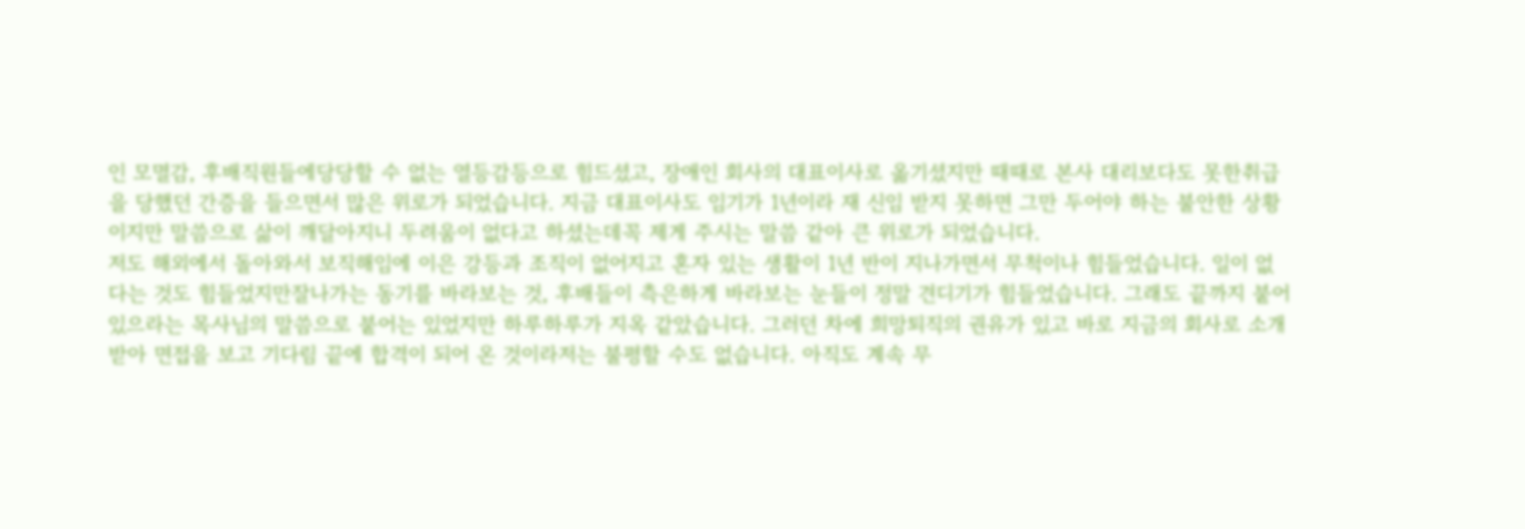인 모멸감, 후배직원들에당당할 수 없는 열등감등으로 힘드셨고, 장애인 회사의 대표이사로 옮기셨지만 때때로 본사 대리보다도 못한취급을 당했던 간증을 들으면서 많은 위로가 되었습니다. 지금 대표이사도 임기가 1년이라 재 신임 받지 못하면 그만 두어야 하는 불안한 상황이지만 말씀으로 삶이 깨달아지니 두려움이 없다고 하셨는데꼭 제게 주시는 말씀 같아 큰 위로가 되었습니다.
저도 해외에서 돌아와서 보직해임에 이은 강등과 조직이 없어지고 혼자 있는 생활이 1년 반이 지나가면서 무척이나 힘들었습니다. 일이 없다는 것도 힘들었지만잘나가는 동기를 바라보는 것, 후배들이 측은하게 바라보는 눈들이 정말 견디기가 힘들었습니다. 그래도 끝까지 붙어 있으라는 목사님의 말씀으로 붙어는 있었지만 하루하루가 지옥 같았습니다. 그러던 차에 희망퇴직의 권유가 있고 바로 지금의 회사로 소개받아 면접을 보고 기다림 끝에 합격이 되어 온 것이라저는 불평할 수도 없습니다. 아직도 계속 무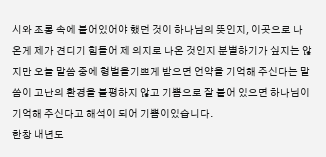시와 조롱 속에 붙어있어야 했던 것이 하나님의 뜻인지, 이곳으로 나온게 제가 견디기 힘들어 제 의지로 나온 것인지 분별하기가 싶지는 않지만 오늘 말씀 중에 형벌을기쁘게 받으면 언약을 기억해 주신다는 말씀이 고난의 환경을 불평하지 않고 기쁨으로 잘 붙어 있으면 하나님이 기억해 주신다고 해석이 되어 기쁨이있습니다.
한창 내년도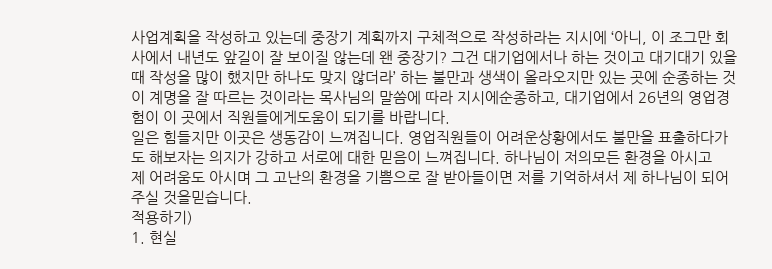사업계획을 작성하고 있는데 중장기 계획까지 구체적으로 작성하라는 지시에 ‘아니, 이 조그만 회사에서 내년도 앞길이 잘 보이질 않는데 왠 중장기? 그건 대기업에서나 하는 것이고 대기대기 있을 때 작성을 많이 했지만 하나도 맞지 않더라’ 하는 불만과 생색이 올라오지만 있는 곳에 순종하는 것이 계명을 잘 따르는 것이라는 목사님의 말씀에 따라 지시에순종하고, 대기업에서 26년의 영업경험이 이 곳에서 직원들에게도움이 되기를 바랍니다.
일은 힘들지만 이곳은 생동감이 느껴집니다. 영업직원들이 어려운상황에서도 불만을 표출하다가도 해보자는 의지가 강하고 서로에 대한 믿음이 느껴집니다. 하나님이 저의모든 환경을 아시고
제 어려움도 아시며 그 고난의 환경을 기쁨으로 잘 받아들이면 저를 기억하셔서 제 하나님이 되어 주실 것을믿습니다.
적용하기)
1. 현실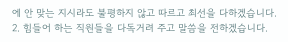에 안 맞는 지시라도 불평하지 않고 따르고 최선을 다하겠습니다.
2. 힘들어 하는 직원들을 다독거려 주고 말씀을 전하겠습니다.